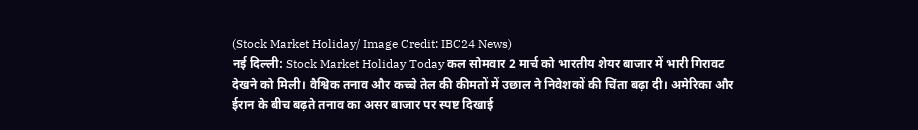(Stock Market Holiday/ Image Credit: IBC24 News)
नई दिल्ली: Stock Market Holiday Today कल सोमवार 2 मार्च को भारतीय शेयर बाजार में भारी गिरावट देखने को मिली। वैश्विक तनाव और कच्चे तेल की कीमतों में उछाल ने निवेशकों की चिंता बढ़ा दी। अमेरिका और ईरान के बीच बढ़ते तनाव का असर बाजार पर स्पष्ट दिखाई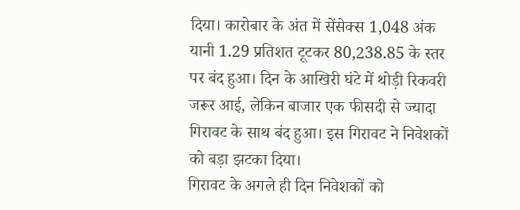दिया। कारोबार के अंत में सेंसेक्स 1,048 अंक यानी 1.29 प्रतिशत टूटकर 80,238.85 के स्तर पर बंद हुआ। दिन के आखिरी घंटे में थोड़ी रिकवरी जरूर आई, लेकिन बाजार एक फीसदी से ज्यादा गिरावट के साथ बंद हुआ। इस गिरावट ने निवेशकों को बड़ा झटका दिया।
गिरावट के अगले ही दिन निवेशकों को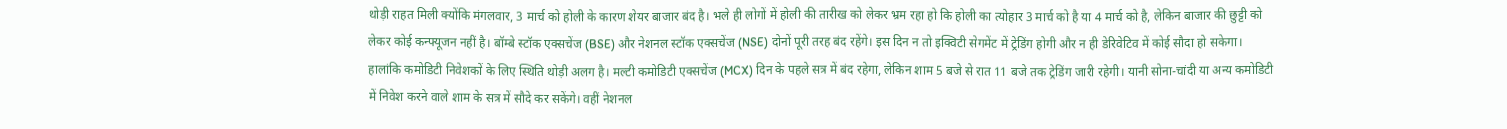थोड़ी राहत मिली क्योंकि मंगलवार, 3 मार्च को होली के कारण शेयर बाजार बंद है। भले ही लोगों में होली की तारीख को लेकर भ्रम रहा हो कि होली का त्योहार 3 मार्च को है या 4 मार्च को है, लेकिन बाजार की छुट्टी को लेकर कोई कन्फ्यूजन नहीं है। बॉम्बे स्टॉक एक्सचेंज (BSE) और नेशनल स्टॉक एक्सचेंज (NSE) दोनों पूरी तरह बंद रहेंगे। इस दिन न तो इक्विटी सेगमेंट में ट्रेडिंग होगी और न ही डेरिवेटिव में कोई सौदा हो सकेगा।
हालांकि कमोडिटी निवेशकों के लिए स्थिति थोड़ी अलग है। मल्टी कमोडिटी एक्सचेंज (MCX) दिन के पहले सत्र में बंद रहेगा, लेकिन शाम 5 बजे से रात 11 बजे तक ट्रेडिंग जारी रहेगी। यानी सोना-चांदी या अन्य कमोडिटी में निवेश करने वाले शाम के सत्र में सौदे कर सकेंगे। वहीं नेशनल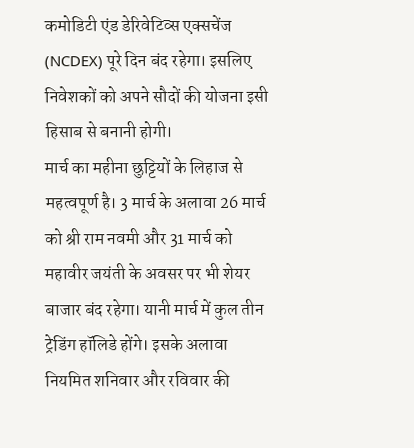कमोडिटी एंड डेरिवेटिव्स एक्सचेंज (NCDEX) पूरे दिन बंद रहेगा। इसलिए निवेशकों को अपने सौदों की योजना इसी हिसाब से बनानी होगी।
मार्च का महीना छुट्टियों के लिहाज से महत्वपूर्ण है। 3 मार्च के अलावा 26 मार्च को श्री राम नवमी और 31 मार्च को महावीर जयंती के अवसर पर भी शेयर बाजार बंद रहेगा। यानी मार्च में कुल तीन ट्रेडिंग हॉलिडे होंगे। इसके अलावा नियमित शनिवार और रविवार की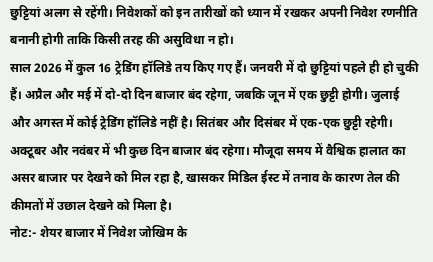छुट्टियां अलग से रहेंगी। निवेशकों को इन तारीखों को ध्यान में रखकर अपनी निवेश रणनीति बनानी होगी ताकि किसी तरह की असुविधा न हो।
साल 2026 में कुल 16 ट्रेडिंग हॉलिडे तय किए गए हैं। जनवरी में दो छुट्टियां पहले ही हो चुकी हैं। अप्रैल और मई में दो-दो दिन बाजार बंद रहेगा, जबकि जून में एक छुट्टी होगी। जुलाई और अगस्त में कोई ट्रेडिंग हॉलिडे नहीं है। सितंबर और दिसंबर में एक-एक छुट्टी रहेगी। अक्टूबर और नवंबर में भी कुछ दिन बाजार बंद रहेगा। मौजूदा समय में वैश्विक हालात का असर बाजार पर देखने को मिल रहा है, खासकर मिडिल ईस्ट में तनाव के कारण तेल की कीमतों में उछाल देखने को मिला है।
नोट:- शेयर बाजार में निवेश जोखिम के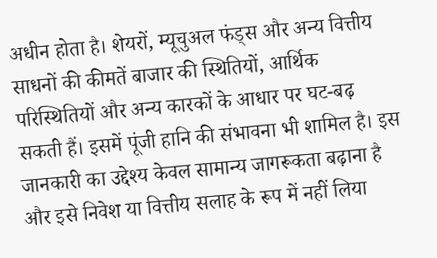अधीन होता है। शेयरों, म्यूचुअल फंड्स और अन्य वित्तीय साधनों की कीमतें बाजार की स्थितियों, आर्थिक परिस्थितियों और अन्य कारकों के आधार पर घट-बढ़ सकती हैं। इसमें पूंजी हानि की संभावना भी शामिल है। इस जानकारी का उद्देश्य केवल सामान्य जागरूकता बढ़ाना है और इसे निवेश या वित्तीय सलाह के रूप में नहीं लिया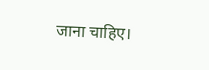जाना चाहिए।